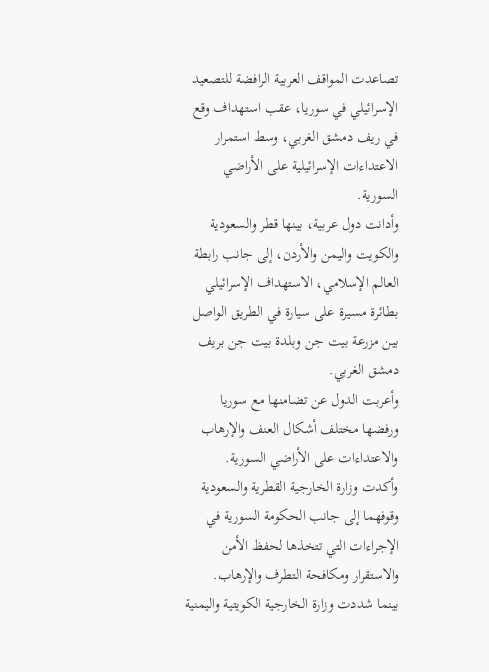تصاعدت المواقف العربية الرافضة للتصعيد الإسرائيلي في سوريا، عقب استهداف وقع في ريف دمشق الغربي، وسط استمرار الاعتداءات الإسرائيلية على الأراضي السورية.
وأدانت دول عربية، بينها قطر والسعودية والكويت واليمن والأردن، إلى جانب رابطة العالم الإسلامي، الاستهداف الإسرائيلي بطائرة مسيرة على سيارة في الطريق الواصل بين مزرعة بيت جن وبلدة بيت جن بريف دمشق الغربي.
وأعربت الدول عن تضامنها مع سوريا ورفضها مختلف أشكال العنف والإرهاب والاعتداءات على الأراضي السورية.
وأكدت وزارة الخارجية القطرية والسعودية وقوفهما إلى جانب الحكومة السورية في الإجراءات التي تتخذها لحفظ الأمن والاستقرار ومكافحة التطرف والإرهاب.
بينما شددت وزارة الخارجية الكويتية واليمنية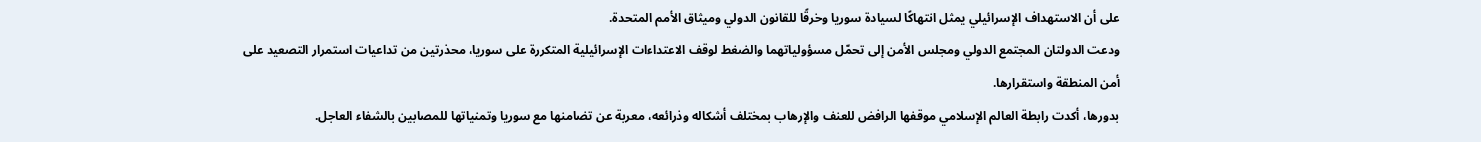على أن الاستهداف الإسرائيلي يمثل انتهاكًا لسيادة سوريا وخرقًا للقانون الدولي وميثاق الأمم المتحدة.
ودعت الدولتان المجتمع الدولي ومجلس الأمن إلى تحمّل مسؤولياتهما والضغط لوقف الاعتداءات الإسرائيلية المتكررة على سوريا، محذرتين من تداعيات استمرار التصعيد على أمن المنطقة واستقرارها.
بدورها، أكدت رابطة العالم الإسلامي موقفها الرافض للعنف والإرهاب بمختلف أشكاله وذرائعه، معربة عن تضامنها مع سوريا وتمنياتها للمصابين بالشفاء العاجل.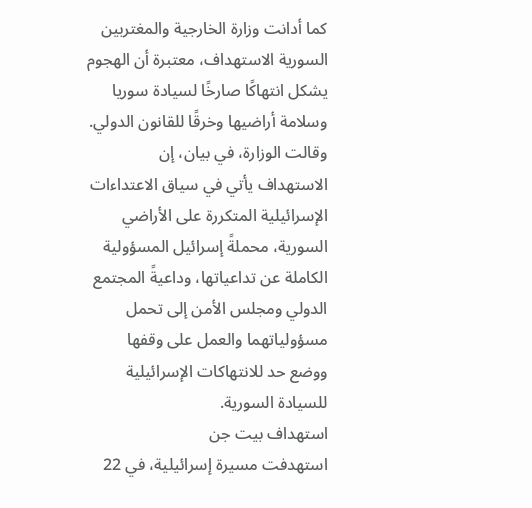كما أدانت وزارة الخارجية والمغتربين السورية الاستهداف، معتبرة أن الهجوم يشكل انتهاكًا صارخًا لسيادة سوريا وسلامة أراضيها وخرقًا للقانون الدولي.
وقالت الوزارة، في بيان، إن الاستهداف يأتي في سياق الاعتداءات الإسرائيلية المتكررة على الأراضي السورية، محملةً إسرائيل المسؤولية الكاملة عن تداعياتها، وداعيةً المجتمع الدولي ومجلس الأمن إلى تحمل مسؤولياتهما والعمل على وقفها ووضع حد للانتهاكات الإسرائيلية للسيادة السورية.
استهداف بيت جن
استهدفت مسيرة إسرائيلية، في 22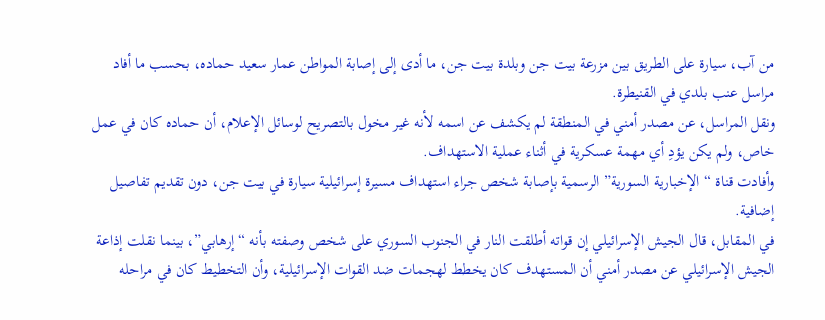من آب، سيارة على الطريق بين مزرعة بيت جن وبلدة بيت جن، ما أدى إلى إصابة المواطن عمار سعيد حماده، بحسب ما أفاد مراسل عنب بلدي في القنيطرة.
ونقل المراسل، عن مصدر أمني في المنطقة لم يكشف عن اسمه لأنه غير مخول بالتصريح لوسائل الإعلام، أن حماده كان في عمل خاص، ولم يكن يؤدِ أي مهمة عسكرية في أثناء عملية الاستهداف.
وأفادت قناة “الإخبارية السورية” الرسمية بإصابة شخص جراء استهداف مسيرة إسرائيلية سيارة في بيت جن، دون تقديم تفاصيل إضافية.
في المقابل، قال الجيش الإسرائيلي إن قواته أطلقت النار في الجنوب السوري على شخص وصفته بأنه “إرهابي”، بينما نقلت إذاعة الجيش الإسرائيلي عن مصدر أمني أن المستهدف كان يخطط لهجمات ضد القوات الإسرائيلية، وأن التخطيط كان في مراحله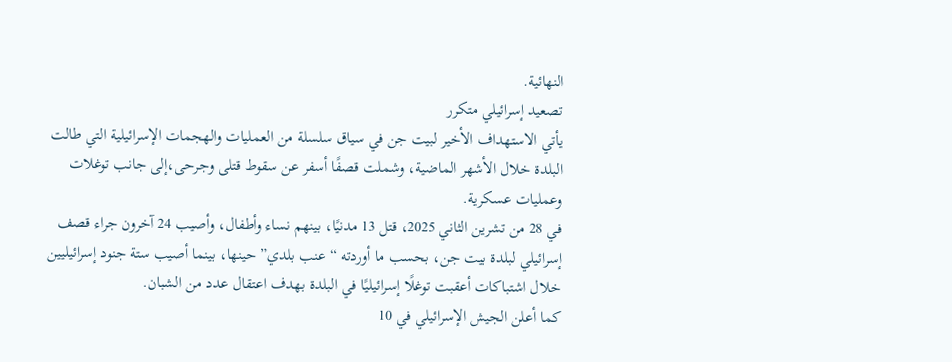النهائية.
تصعيد إسرائيلي متكرر
يأتي الاستهداف الأخير لبيت جن في سياق سلسلة من العمليات والهجمات الإسرائيلية التي طالت البلدة خلال الأشهر الماضية، وشملت قصفًا أسفر عن سقوط قتلى وجرحى،إلى جانب توغلات وعمليات عسكرية.
في 28 من تشرين الثاني 2025، قتل 13 مدنيًا، بينهم نساء وأطفال، وأصيب 24 آخرون جراء قصف إسرائيلي لبلدة بيت جن، بحسب ما أوردته “عنب بلدي” حينها، بينما أصيب ستة جنود إسرائيليين خلال اشتباكات أعقبت توغلًا إسرائيليًا في البلدة بهدف اعتقال عدد من الشبان.
كما أعلن الجيش الإسرائيلي في 10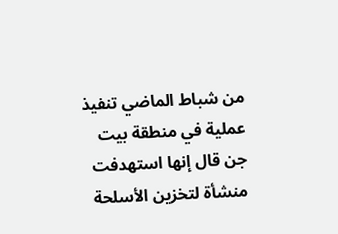من شباط الماضي تنفيذ عملية في منطقة بيت جن قال إنها استهدفت منشأة لتخزين الأسلحة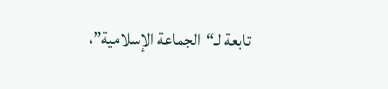تابعة لـ“الجماعة الإسلامية”،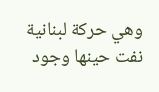وهي حركة لبنانية نفت حينها وجود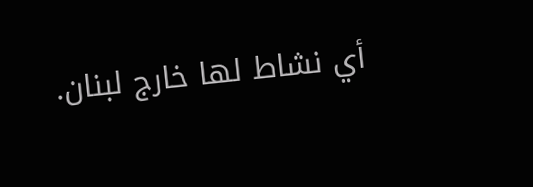أي نشاط لها خارج لبنان.